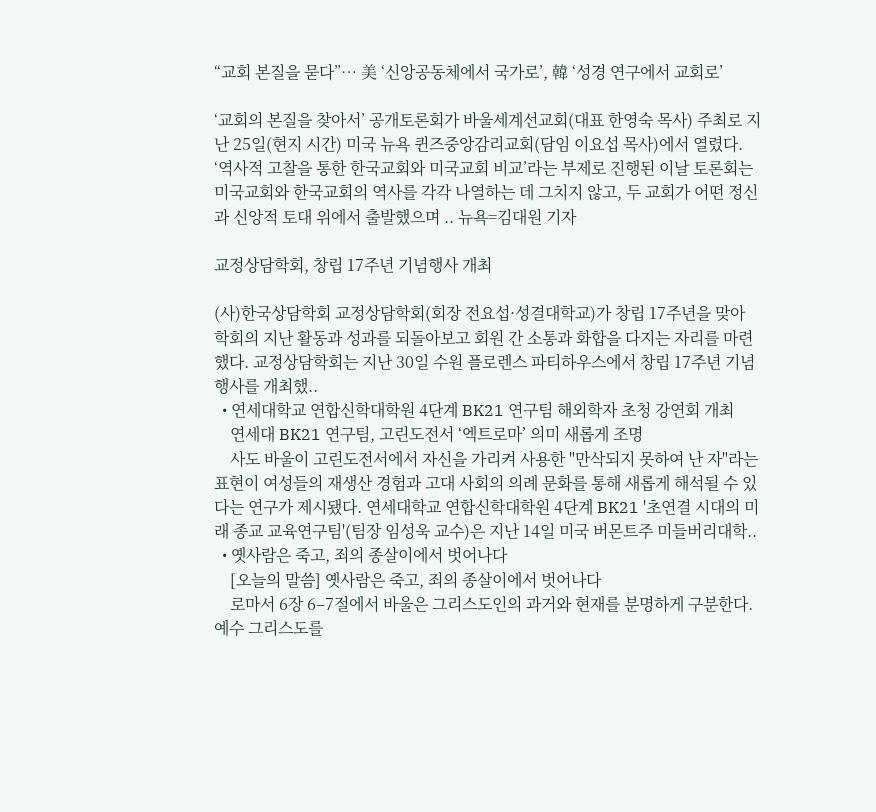“교회 본질을 묻다”… 美 ‘신앙공동체에서 국가로’, 韓 ‘성경 연구에서 교회로’

‘교회의 본질을 찾아서’ 공개토론회가 바울세계선교회(대표 한영숙 목사) 주최로 지난 25일(현지 시간) 미국 뉴욕 퀸즈중앙감리교회(담임 이요섭 목사)에서 열렸다. ‘역사적 고찰을 통한 한국교회와 미국교회 비교’라는 부제로 진행된 이날 토론회는 미국교회와 한국교회의 역사를 각각 나열하는 데 그치지 않고, 두 교회가 어떤 정신과 신앙적 토대 위에서 출발했으며 .. 뉴욕=김대원 기자

교정상담학회, 창립 17주년 기념행사 개최

(사)한국상담학회 교정상담학회(회장 전요섭·성결대학교)가 창립 17주년을 맞아 학회의 지난 활동과 성과를 되돌아보고 회원 간 소통과 화합을 다지는 자리를 마련했다. 교정상담학회는 지난 30일 수원 플로렌스 파티하우스에서 창립 17주년 기념행사를 개최했..
  • 연세대학교 연합신학대학원 4단계 BK21 연구팀 해외학자 초청 강연회 개최
    연세대 BK21 연구팀, 고린도전서 ‘엑트로마’ 의미 새롭게 조명
    사도 바울이 고린도전서에서 자신을 가리켜 사용한 "만삭되지 못하여 난 자"라는 표현이 여성들의 재생산 경험과 고대 사회의 의례 문화를 통해 새롭게 해석될 수 있다는 연구가 제시됐다. 연세대학교 연합신학대학원 4단계 BK21 '초연결 시대의 미래 종교 교육연구팀'(팀장 임성욱 교수)은 지난 14일 미국 버몬트주 미들버리대학..
  • 옛사람은 죽고, 죄의 종살이에서 벗어나다
    [오늘의 말씀] 옛사람은 죽고, 죄의 종살이에서 벗어나다
    로마서 6장 6–7절에서 바울은 그리스도인의 과거와 현재를 분명하게 구분한다. 예수 그리스도를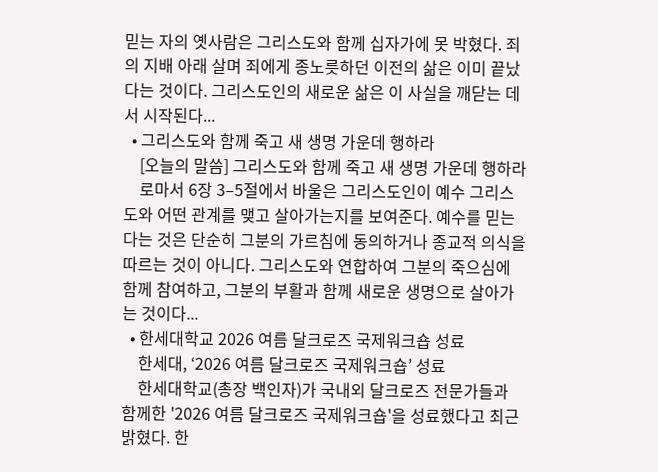믿는 자의 옛사람은 그리스도와 함께 십자가에 못 박혔다. 죄의 지배 아래 살며 죄에게 종노릇하던 이전의 삶은 이미 끝났다는 것이다. 그리스도인의 새로운 삶은 이 사실을 깨닫는 데서 시작된다...
  • 그리스도와 함께 죽고 새 생명 가운데 행하라
    [오늘의 말씀] 그리스도와 함께 죽고 새 생명 가운데 행하라
    로마서 6장 3–5절에서 바울은 그리스도인이 예수 그리스도와 어떤 관계를 맺고 살아가는지를 보여준다. 예수를 믿는다는 것은 단순히 그분의 가르침에 동의하거나 종교적 의식을 따르는 것이 아니다. 그리스도와 연합하여 그분의 죽으심에 함께 참여하고, 그분의 부활과 함께 새로운 생명으로 살아가는 것이다...
  • 한세대학교 2026 여름 달크로즈 국제워크숍 성료
    한세대, ‘2026 여름 달크로즈 국제워크숍’ 성료
    한세대학교(총장 백인자)가 국내외 달크로즈 전문가들과 함께한 '2026 여름 달크로즈 국제워크숍'을 성료했다고 최근 밝혔다. 한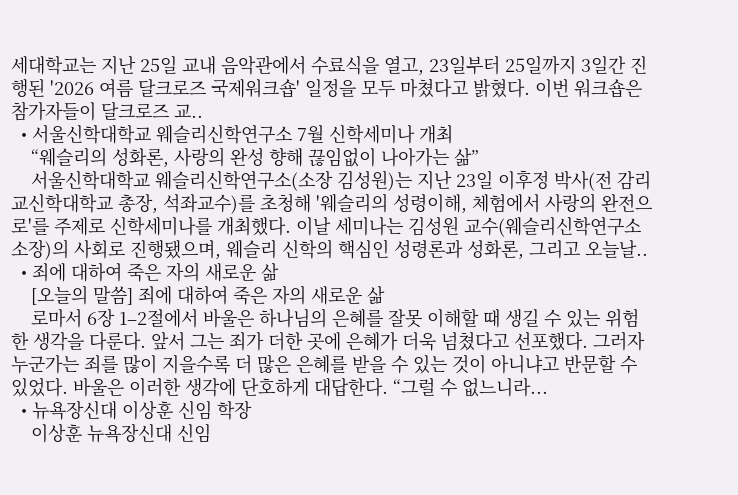세대학교는 지난 25일 교내 음악관에서 수료식을 열고, 23일부터 25일까지 3일간 진행된 '2026 여름 달크로즈 국제워크숍' 일정을 모두 마쳤다고 밝혔다. 이번 워크숍은 참가자들이 달크로즈 교..
  • 서울신학대학교 웨슬리신학연구소 7월 신학세미나 개최
    “웨슬리의 성화론, 사랑의 완성 향해 끊임없이 나아가는 삶”
    서울신학대학교 웨슬리신학연구소(소장 김성원)는 지난 23일 이후정 박사(전 감리교신학대학교 총장, 석좌교수)를 초청해 '웨슬리의 성령이해, 체험에서 사랑의 완전으로'를 주제로 신학세미나를 개최했다. 이날 세미나는 김성원 교수(웨슬리신학연구소 소장)의 사회로 진행됐으며, 웨슬리 신학의 핵심인 성령론과 성화론, 그리고 오늘날..
  • 죄에 대하여 죽은 자의 새로운 삶
    [오늘의 말씀] 죄에 대하여 죽은 자의 새로운 삶
    로마서 6장 1–2절에서 바울은 하나님의 은혜를 잘못 이해할 때 생길 수 있는 위험한 생각을 다룬다. 앞서 그는 죄가 더한 곳에 은혜가 더욱 넘쳤다고 선포했다. 그러자 누군가는 죄를 많이 지을수록 더 많은 은혜를 받을 수 있는 것이 아니냐고 반문할 수 있었다. 바울은 이러한 생각에 단호하게 대답한다. “그럴 수 없느니라...
  • 뉴욕장신대 이상훈 신임 학장
    이상훈 뉴욕장신대 신임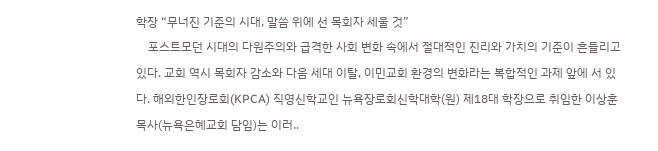학장 “무너진 기준의 시대, 말씀 위에 선 목회자 세울 것”
    포스트모던 시대의 다원주의와 급격한 사회 변화 속에서 절대적인 진리와 가치의 기준이 흔들리고 있다. 교회 역시 목회자 감소와 다음 세대 이탈, 이민교회 환경의 변화라는 복합적인 과제 앞에 서 있다. 해외한인장로회(KPCA) 직영신학교인 뉴욕장로회신학대학(원) 제18대 학장으로 취임한 이상훈 목사(뉴욕은혜교회 담임)는 이러..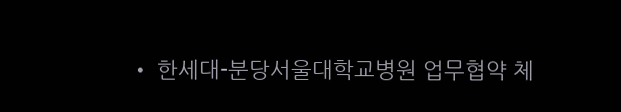• 한세대-분당서울대학교병원 업무협약 체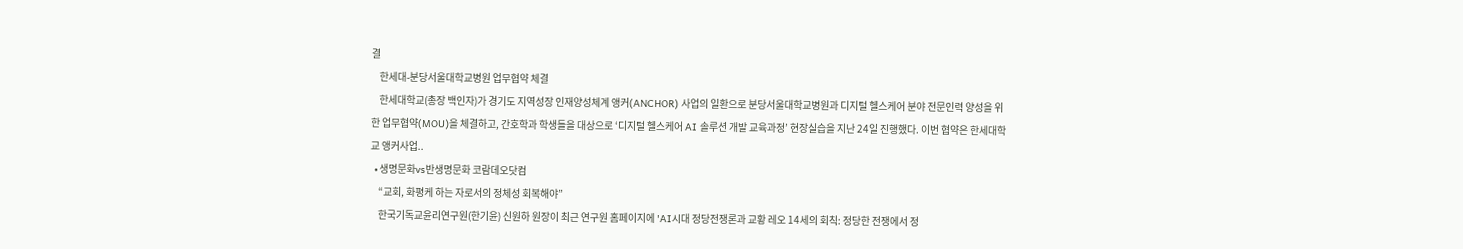결
    한세대-분당서울대학교병원 업무협약 체결
    한세대학교(총장 백인자)가 경기도 지역성장 인재양성체계 앵커(ANCHOR) 사업의 일환으로 분당서울대학교병원과 디지털 헬스케어 분야 전문인력 양성을 위한 업무협약(MOU)을 체결하고, 간호학과 학생들을 대상으로 ‘디지털 헬스케어 AI 솔루션 개발 교육과정’ 현장실습을 지난 24일 진행했다. 이번 협약은 한세대학교 앵커사업..
  • 생명문화vs반생명문화 코람데오닷컴
    “교회, 화평케 하는 자로서의 정체성 회복해야”
    한국기독교윤리연구원(한기윤) 신원하 원장이 최근 연구원 홈페이지에 'AI시대 정당전쟁론과 교황 레오 14세의 회칙: 정당한 전쟁에서 정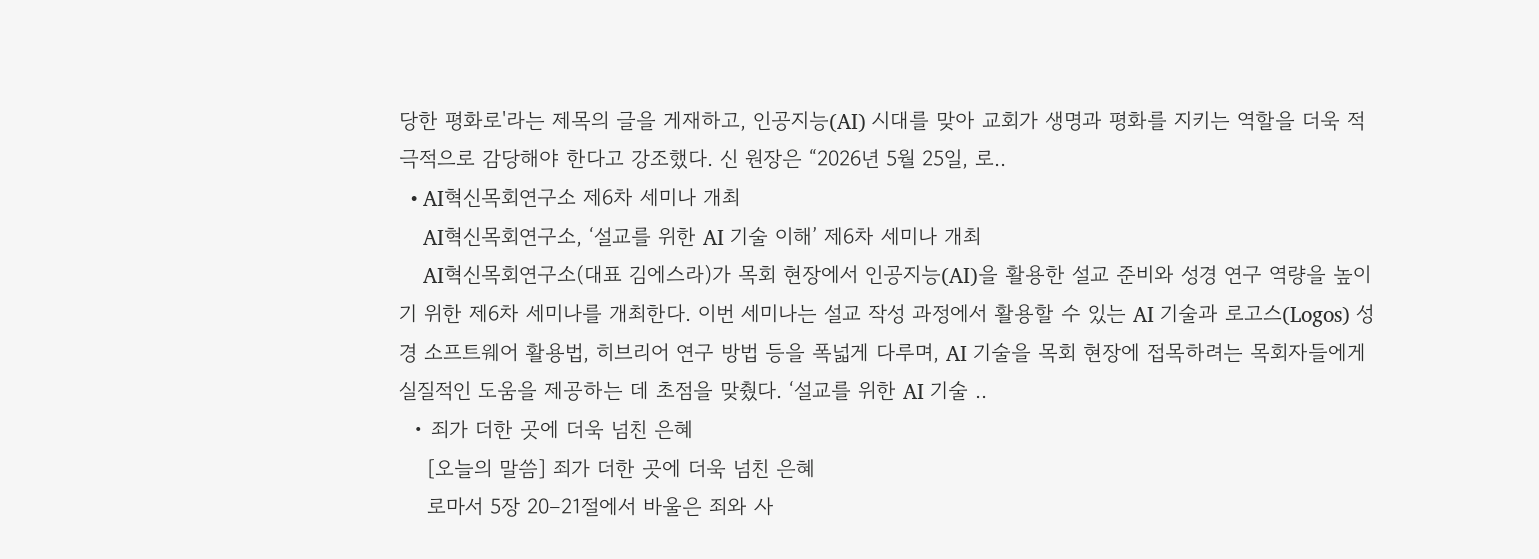당한 평화로'라는 제목의 글을 게재하고, 인공지능(AI) 시대를 맞아 교회가 생명과 평화를 지키는 역할을 더욱 적극적으로 감당해야 한다고 강조했다. 신 원장은 “2026년 5월 25일, 로..
  • AI혁신목회연구소 제6차 세미나 개최
    AI혁신목회연구소, ‘설교를 위한 AI 기술 이해’ 제6차 세미나 개최
    AI혁신목회연구소(대표 김에스라)가 목회 현장에서 인공지능(AI)을 활용한 설교 준비와 성경 연구 역량을 높이기 위한 제6차 세미나를 개최한다. 이번 세미나는 설교 작성 과정에서 활용할 수 있는 AI 기술과 로고스(Logos) 성경 소프트웨어 활용법, 히브리어 연구 방법 등을 폭넓게 다루며, AI 기술을 목회 현장에 접목하려는 목회자들에게 실질적인 도움을 제공하는 데 초점을 맞췄다. ‘설교를 위한 AI 기술 ..
  • 죄가 더한 곳에 더욱 넘친 은혜
    [오늘의 말씀] 죄가 더한 곳에 더욱 넘친 은혜
    로마서 5장 20–21절에서 바울은 죄와 사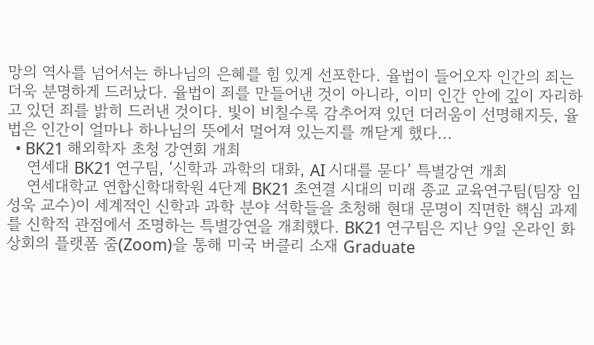망의 역사를 넘어서는 하나님의 은혜를 힘 있게 선포한다. 율법이 들어오자 인간의 죄는 더욱 분명하게 드러났다. 율법이 죄를 만들어낸 것이 아니라, 이미 인간 안에 깊이 자리하고 있던 죄를 밝히 드러낸 것이다. 빛이 비칠수록 감추어져 있던 더러움이 선명해지듯, 율법은 인간이 얼마나 하나님의 뜻에서 멀어져 있는지를 깨닫게 했다...
  • BK21 해외학자 초청 강연회 개최
    연세대 BK21 연구팀, ‘신학과 과학의 대화, AI 시대를 묻다’ 특별강연 개최
    연세대학교 연합신학대학원 4단계 BK21 초연결 시대의 미래 종교 교육연구팀(팀장 임성욱 교수)이 세계적인 신학과 과학 분야 석학들을 초청해 현대 문명이 직면한 핵심 과제를 신학적 관점에서 조명하는 특별강연을 개최했다. BK21 연구팀은 지난 9일 온라인 화상회의 플랫폼 줌(Zoom)을 통해 미국 버클리 소재 Graduate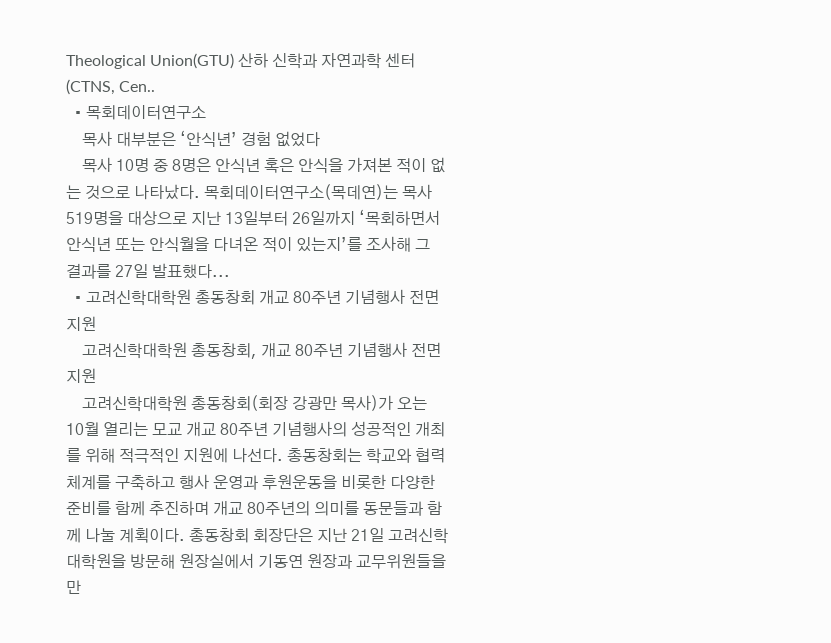Theological Union(GTU) 산하 신학과 자연과학 센터(CTNS, Cen..
  • 목회데이터연구소
    목사 대부분은 ‘안식년’ 경험 없었다
    목사 10명 중 8명은 안식년 혹은 안식을 가져본 적이 없는 것으로 나타났다. 목회데이터연구소(목데연)는 목사 519명을 대상으로 지난 13일부터 26일까지 ‘목회하면서 안식년 또는 안식월을 다녀온 적이 있는지’를 조사해 그 결과를 27일 발표했다...
  • 고려신학대학원 총동창회 개교 80주년 기념행사 전면 지원
    고려신학대학원 총동창회, 개교 80주년 기념행사 전면 지원
    고려신학대학원 총동창회(회장 강광만 목사)가 오는 10월 열리는 모교 개교 80주년 기념행사의 성공적인 개최를 위해 적극적인 지원에 나선다. 총동창회는 학교와 협력 체계를 구축하고 행사 운영과 후원운동을 비롯한 다양한 준비를 함께 추진하며 개교 80주년의 의미를 동문들과 함께 나눌 계획이다. 총동창회 회장단은 지난 21일 고려신학대학원을 방문해 원장실에서 기동연 원장과 교무위원들을 만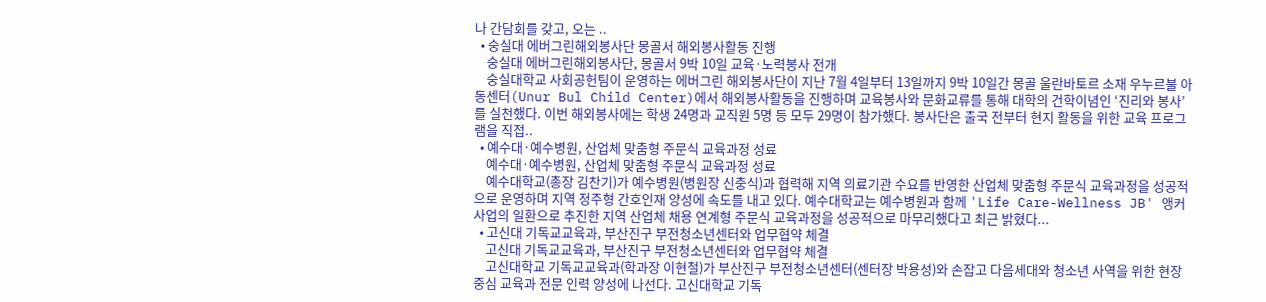나 간담회를 갖고, 오는 ..
  • 숭실대 에버그린해외봉사단 몽골서 해외봉사활동 진행
    숭실대 에버그린해외봉사단, 몽골서 9박 10일 교육·노력봉사 전개
    숭실대학교 사회공헌팀이 운영하는 에버그린 해외봉사단이 지난 7월 4일부터 13일까지 9박 10일간 몽골 울란바토르 소재 우누르불 아동센터(Unur Bul Child Center)에서 해외봉사활동을 진행하며 교육봉사와 문화교류를 통해 대학의 건학이념인 ‘진리와 봉사’를 실천했다. 이번 해외봉사에는 학생 24명과 교직원 5명 등 모두 29명이 참가했다. 봉사단은 출국 전부터 현지 활동을 위한 교육 프로그램을 직접..
  • 예수대·예수병원, 산업체 맞춤형 주문식 교육과정 성료
    예수대·예수병원, 산업체 맞춤형 주문식 교육과정 성료
    예수대학교(총장 김찬기)가 예수병원(병원장 신충식)과 협력해 지역 의료기관 수요를 반영한 산업체 맞춤형 주문식 교육과정을 성공적으로 운영하며 지역 정주형 간호인재 양성에 속도를 내고 있다. 예수대학교는 예수병원과 함께 'Life Care-Wellness JB' 앵커사업의 일환으로 추진한 지역 산업체 채용 연계형 주문식 교육과정을 성공적으로 마무리했다고 최근 밝혔다...
  • 고신대 기독교교육과, 부산진구 부전청소년센터와 업무협약 체결
    고신대 기독교교육과, 부산진구 부전청소년센터와 업무협약 체결
    고신대학교 기독교교육과(학과장 이현철)가 부산진구 부전청소년센터(센터장 박용성)와 손잡고 다음세대와 청소년 사역을 위한 현장 중심 교육과 전문 인력 양성에 나선다. 고신대학교 기독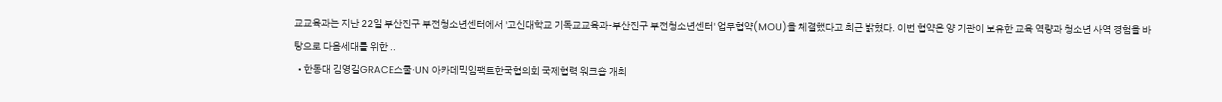교교육과는 지난 22일 부산진구 부전청소년센터에서 '고신대학교 기독교교육과-부산진구 부전청소년센터' 업무협약(MOU)을 체결했다고 최근 밝혔다. 이번 협약은 양 기관이 보유한 교육 역량과 청소년 사역 경험을 바탕으로 다음세대를 위한 ..
  • 한동대 김영길GRACE스쿨·UN 아카데믹임팩트한국협의회 국제협력 워크숍 개최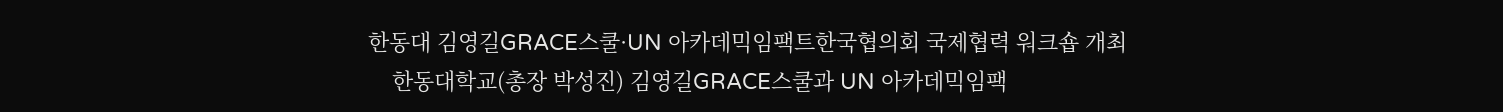한동대 김영길GRACE스쿨·UN 아카데믹임팩트한국협의회 국제협력 워크숍 개최
    한동대학교(총장 박성진) 김영길GRACE스쿨과 UN 아카데믹임팩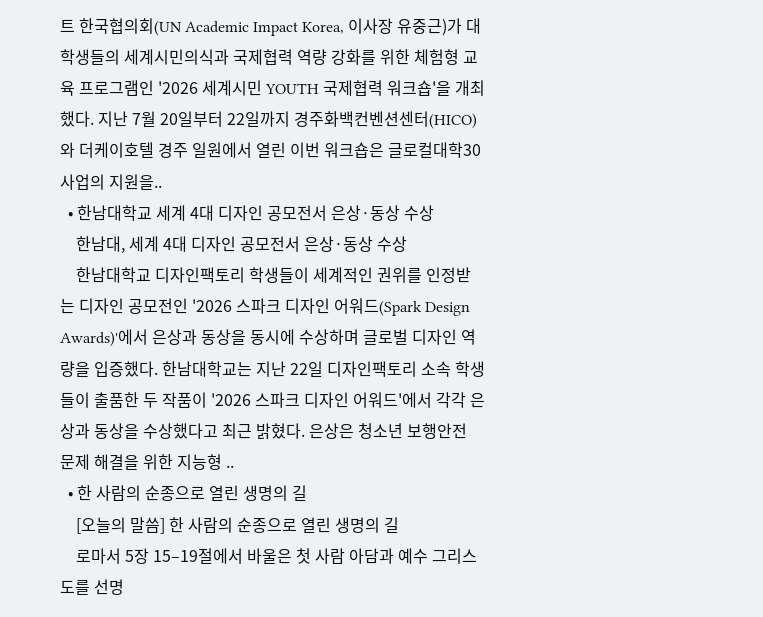트 한국협의회(UN Academic Impact Korea, 이사장 유중근)가 대학생들의 세계시민의식과 국제협력 역량 강화를 위한 체험형 교육 프로그램인 '2026 세계시민 YOUTH 국제협력 워크숍'을 개최했다. 지난 7월 20일부터 22일까지 경주화백컨벤션센터(HICO)와 더케이호텔 경주 일원에서 열린 이번 워크숍은 글로컬대학30 사업의 지원을..
  • 한남대학교 세계 4대 디자인 공모전서 은상·동상 수상
    한남대, 세계 4대 디자인 공모전서 은상·동상 수상
    한남대학교 디자인팩토리 학생들이 세계적인 권위를 인정받는 디자인 공모전인 '2026 스파크 디자인 어워드(Spark Design Awards)'에서 은상과 동상을 동시에 수상하며 글로벌 디자인 역량을 입증했다. 한남대학교는 지난 22일 디자인팩토리 소속 학생들이 출품한 두 작품이 '2026 스파크 디자인 어워드'에서 각각 은상과 동상을 수상했다고 최근 밝혔다. 은상은 청소년 보행안전 문제 해결을 위한 지능형 ..
  • 한 사람의 순종으로 열린 생명의 길
    [오늘의 말씀] 한 사람의 순종으로 열린 생명의 길
    로마서 5장 15–19절에서 바울은 첫 사람 아담과 예수 그리스도를 선명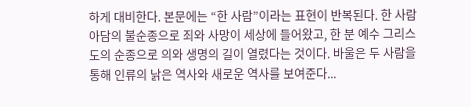하게 대비한다. 본문에는 “한 사람”이라는 표현이 반복된다. 한 사람 아담의 불순종으로 죄와 사망이 세상에 들어왔고, 한 분 예수 그리스도의 순종으로 의와 생명의 길이 열렸다는 것이다. 바울은 두 사람을 통해 인류의 낡은 역사와 새로운 역사를 보여준다...